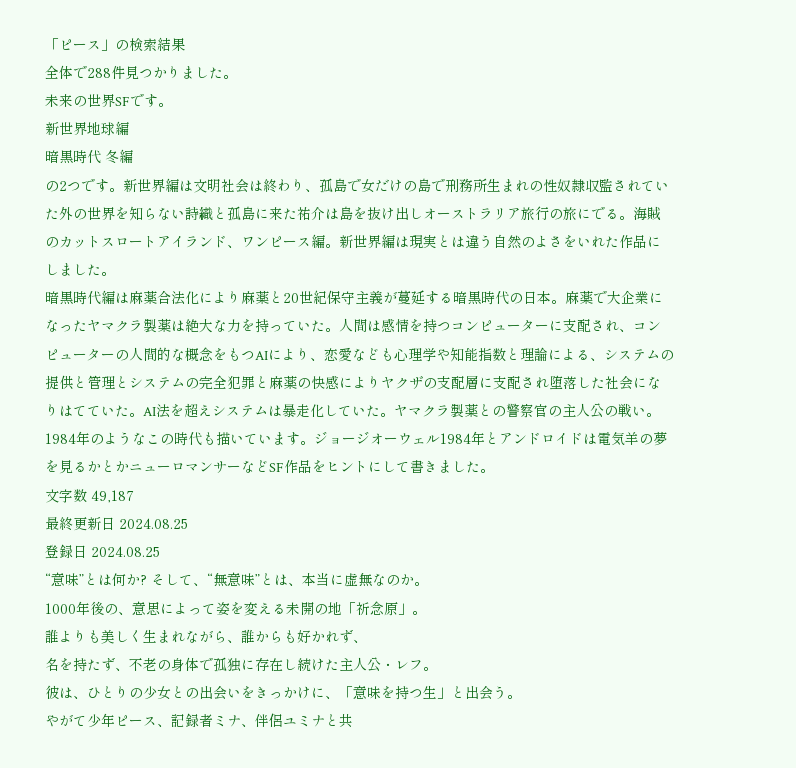「ピース」の検索結果
全体で288件見つかりました。
未来の世界SFです。
新世界地球編
暗黒時代 冬編
の2つです。新世界編は文明社会は終わり、孤島で女だけの島で刑務所生まれの性奴隷収監されていた外の世界を知らない詩織と孤島に来た祐介は島を抜け出しオーストラリア旅行の旅にでる。海賊のカットスロートアイランド、ワンピース編。新世界編は現実とは違う自然のよさをいれた作品にしました。
暗黒時代編は麻薬合法化により麻薬と20世紀保守主義が蔓延する暗黒時代の日本。麻薬で大企業になったヤマクラ製薬は絶大な力を持っていた。人間は感情を持つコンピューターに支配され、コンピューターの人間的な概念をもつAIにより、恋愛なども心理学や知能指数と理論による、システムの提供と管理とシステムの完全犯罪と麻薬の快感によりヤクザの支配層に支配され堕落した社会になりはてていた。AI法を超えシステムは暴走化していた。ヤマクラ製薬との警察官の主人公の戦い。1984年のようなこの時代も描いています。ジョージオーウェル1984年とアンドロイドは電気羊の夢を見るかとかニューロマンサーなどSF作品をヒントにして書きました。
文字数 49,187
最終更新日 2024.08.25
登録日 2024.08.25
“意味”とは何か? そして、“無意味”とは、本当に虚無なのか。
1000年後の、意思によって姿を変える未開の地「祈念原」。
誰よりも美しく生まれながら、誰からも好かれず、
名を持たず、不老の身体で孤独に存在し続けた主人公・レフ。
彼は、ひとりの少女との出会いをきっかけに、「意味を持つ生」と出会う。
やがて少年ピース、記録者ミナ、伴侶ユミナと共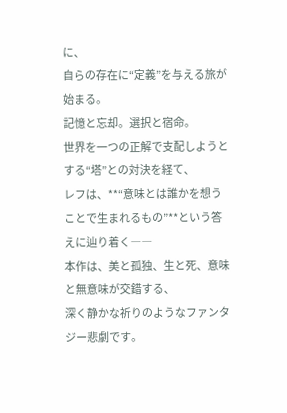に、
自らの存在に“定義”を与える旅が始まる。
記憶と忘却。選択と宿命。
世界を一つの正解で支配しようとする“塔”との対決を経て、
レフは、**“意味とは誰かを想うことで生まれるもの”**という答えに辿り着く――
本作は、美と孤独、生と死、意味と無意味が交錯する、
深く静かな祈りのようなファンタジー悲劇です。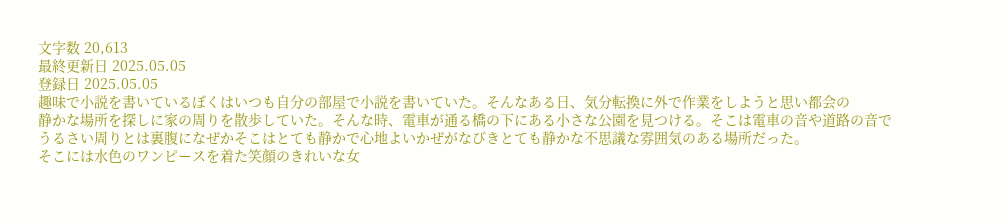文字数 20,613
最終更新日 2025.05.05
登録日 2025.05.05
趣味で小説を書いているぼくはいつも自分の部屋で小説を書いていた。そんなある日、気分転換に外で作業をしようと思い都会の
静かな場所を探しに家の周りを散歩していた。そんな時、電車が通る橋の下にある小さな公園を見つける。そこは電車の音や道路の音で
うるさい周りとは裏腹になぜかそこはとても静かで心地よいかぜがなびきとても静かな不思議な雰囲気のある場所だった。
そこには水色のワンピースを着た笑顔のきれいな女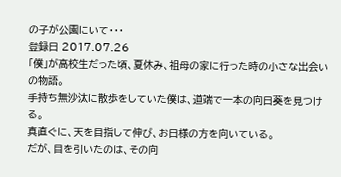の子が公園にいて・・・
登録日 2017.07.26
「僕」が高校生だった頃、夏休み、祖母の家に行った時の小さな出会いの物語。
手持ち無沙汰に散歩をしていた僕は、道端で一本の向日葵を見つける。
真直ぐに、天を目指して伸び、お日様の方を向いている。
だが、目を引いたのは、その向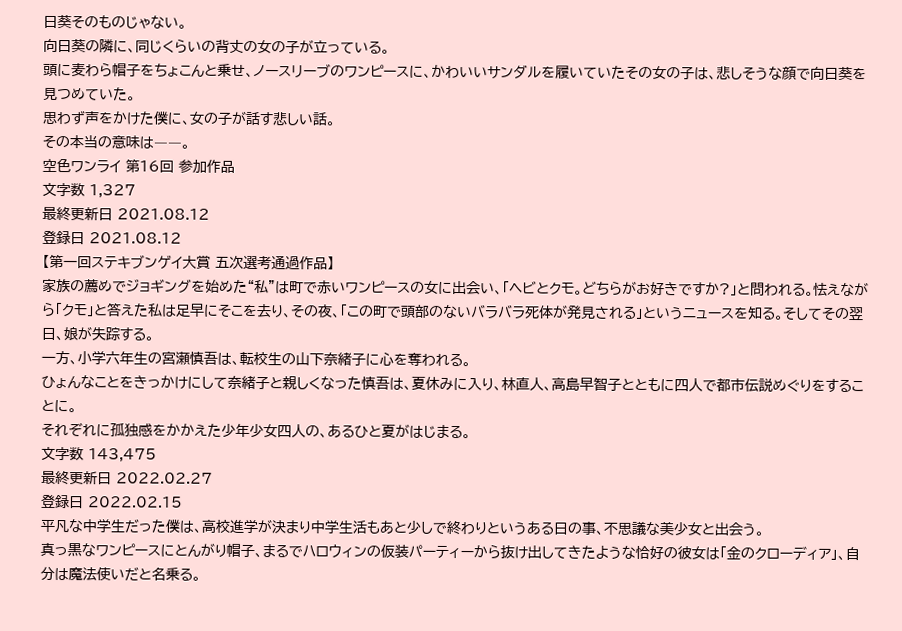日葵そのものじゃない。
向日葵の隣に、同じくらいの背丈の女の子が立っている。
頭に麦わら帽子をちょこんと乗せ、ノースリーブのワンピースに、かわいいサンダルを履いていたその女の子は、悲しそうな顔で向日葵を見つめていた。
思わず声をかけた僕に、女の子が話す悲しい話。
その本当の意味は――。
空色ワンライ 第16回 参加作品
文字数 1,327
最終更新日 2021.08.12
登録日 2021.08.12
【第一回ステキブンゲイ大賞 五次選考通過作品】
家族の薦めでジョギングを始めた“私”は町で赤いワンピースの女に出会い、「ヘビとクモ。どちらがお好きですか?」と問われる。怯えながら「クモ」と答えた私は足早にそこを去り、その夜、「この町で頭部のないバラバラ死体が発見される」というニュースを知る。そしてその翌日、娘が失踪する。
一方、小学六年生の宮瀬慎吾は、転校生の山下奈緒子に心を奪われる。
ひょんなことをきっかけにして奈緒子と親しくなった慎吾は、夏休みに入り、林直人、高島早智子とともに四人で都市伝説めぐりをすることに。
それぞれに孤独感をかかえた少年少女四人の、あるひと夏がはじまる。
文字数 143,475
最終更新日 2022.02.27
登録日 2022.02.15
平凡な中学生だった僕は、高校進学が決まり中学生活もあと少しで終わりというある日の事、不思議な美少女と出会う。
真っ黒なワンピースにとんがり帽子、まるでハロウィンの仮装パーティーから抜け出してきたような恰好の彼女は「金のクローディア」、自分は魔法使いだと名乗る。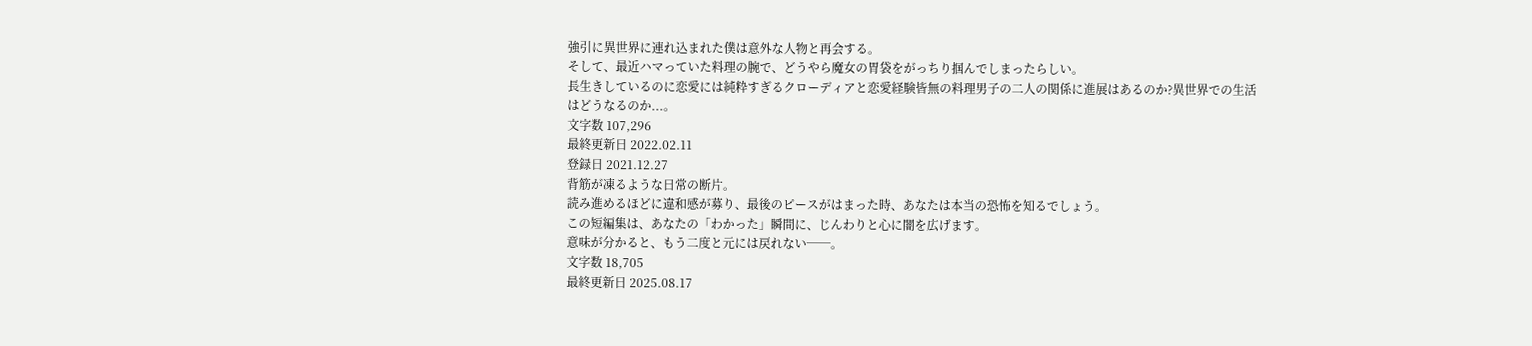強引に異世界に連れ込まれた僕は意外な人物と再会する。
そして、最近ハマっていた料理の腕で、どうやら魔女の胃袋をがっちり掴んでしまったらしい。
長生きしているのに恋愛には純粋すぎるクローディアと恋愛経験皆無の料理男子の二人の関係に進展はあるのか?異世界での生活はどうなるのか...。
文字数 107,296
最終更新日 2022.02.11
登録日 2021.12.27
背筋が凍るような日常の断片。
読み進めるほどに違和感が募り、最後のピースがはまった時、あなたは本当の恐怖を知るでしょう。
この短編集は、あなたの「わかった」瞬間に、じんわりと心に闇を広げます。
意味が分かると、もう二度と元には戻れない──。
文字数 18,705
最終更新日 2025.08.17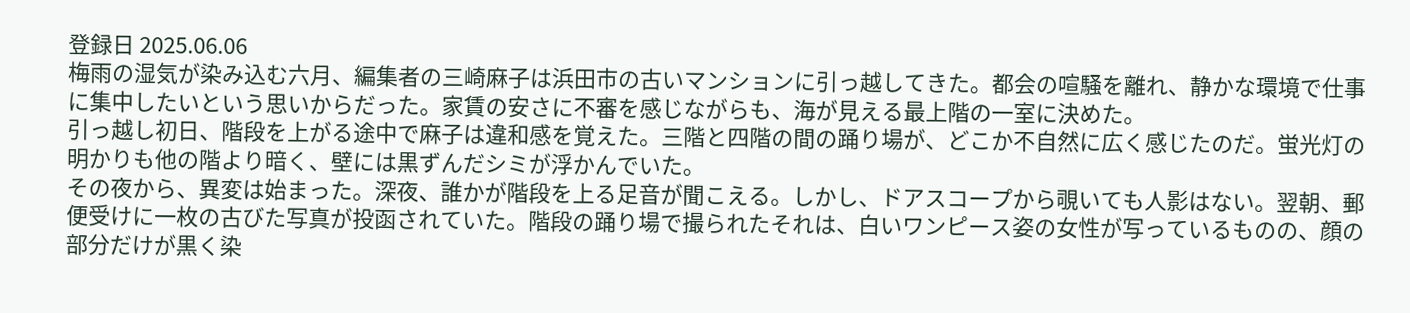登録日 2025.06.06
梅雨の湿気が染み込む六月、編集者の三崎麻子は浜田市の古いマンションに引っ越してきた。都会の喧騒を離れ、静かな環境で仕事に集中したいという思いからだった。家賃の安さに不審を感じながらも、海が見える最上階の一室に決めた。
引っ越し初日、階段を上がる途中で麻子は違和感を覚えた。三階と四階の間の踊り場が、どこか不自然に広く感じたのだ。蛍光灯の明かりも他の階より暗く、壁には黒ずんだシミが浮かんでいた。
その夜から、異変は始まった。深夜、誰かが階段を上る足音が聞こえる。しかし、ドアスコープから覗いても人影はない。翌朝、郵便受けに一枚の古びた写真が投函されていた。階段の踊り場で撮られたそれは、白いワンピース姿の女性が写っているものの、顔の部分だけが黒く染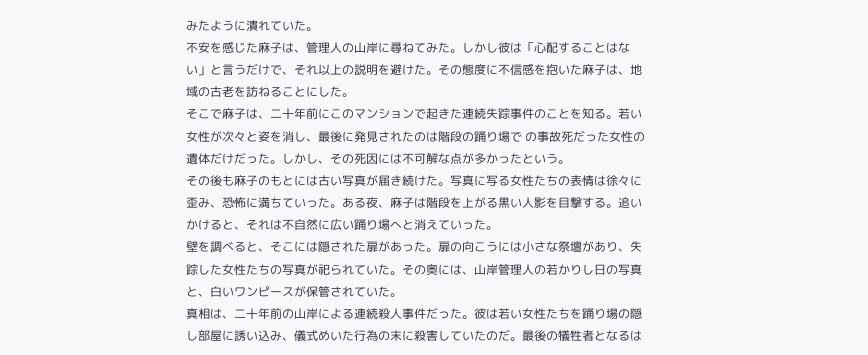みたように潰れていた。
不安を感じた麻子は、管理人の山岸に尋ねてみた。しかし彼は「心配することはない」と言うだけで、それ以上の説明を避けた。その態度に不信感を抱いた麻子は、地域の古老を訪ねることにした。
そこで麻子は、二十年前にこのマンションで起きた連続失踪事件のことを知る。若い女性が次々と姿を消し、最後に発見されたのは階段の踊り場で の事故死だった女性の遺体だけだった。しかし、その死因には不可解な点が多かったという。
その後も麻子のもとには古い写真が届き続けた。写真に写る女性たちの表情は徐々に歪み、恐怖に満ちていった。ある夜、麻子は階段を上がる黒い人影を目撃する。追いかけると、それは不自然に広い踊り場へと消えていった。
壁を調べると、そこには隠された扉があった。扉の向こうには小さな祭壇があり、失踪した女性たちの写真が祀られていた。その奥には、山岸管理人の若かりし日の写真と、白いワンピースが保管されていた。
真相は、二十年前の山岸による連続殺人事件だった。彼は若い女性たちを踊り場の隠し部屋に誘い込み、儀式めいた行為の末に殺害していたのだ。最後の犠牲者となるは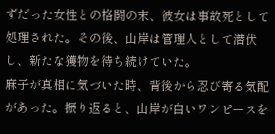ずだった女性との格闘の末、彼女は事故死として処理された。その後、山岸は管理人として潜伏し、新たな獲物を待ち続けていた。
麻子が真相に気づいた時、背後から忍び寄る気配があった。振り返ると、山岸が白いワンピースを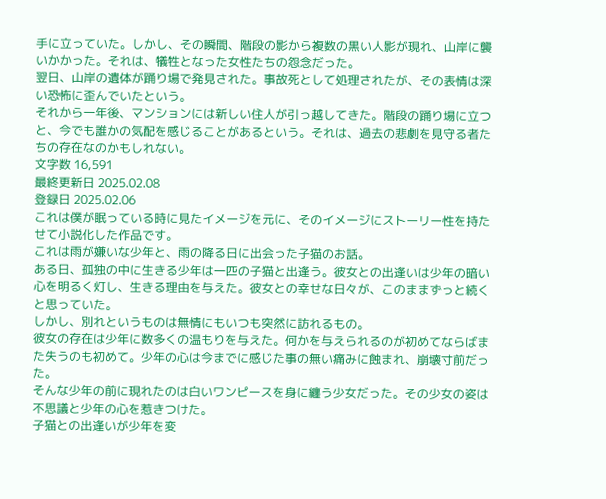手に立っていた。しかし、その瞬間、階段の影から複数の黒い人影が現れ、山岸に襲いかかった。それは、犠牲となった女性たちの怨念だった。
翌日、山岸の遺体が踊り場で発見された。事故死として処理されたが、その表情は深い恐怖に歪んでいたという。
それから一年後、マンションには新しい住人が引っ越してきた。階段の踊り場に立つと、今でも誰かの気配を感じることがあるという。それは、過去の悲劇を見守る者たちの存在なのかもしれない。
文字数 16,591
最終更新日 2025.02.08
登録日 2025.02.06
これは僕が眠っている時に見たイメージを元に、そのイメージにストーリー性を持たせて小説化した作品です。
これは雨が嫌いな少年と、雨の降る日に出会った子猫のお話。
ある日、孤独の中に生きる少年は一匹の子猫と出逢う。彼女との出逢いは少年の暗い心を明るく灯し、生きる理由を与えた。彼女との幸せな日々が、このままずっと続くと思っていた。
しかし、別れというものは無情にもいつも突然に訪れるもの。
彼女の存在は少年に数多くの温もりを与えた。何かを与えられるのが初めてならばまた失うのも初めて。少年の心は今までに感じた事の無い痛みに蝕まれ、崩壊寸前だった。
そんな少年の前に現れたのは白いワンピースを身に纏う少女だった。その少女の姿は不思議と少年の心を惹きつけた。
子猫との出逢いが少年を変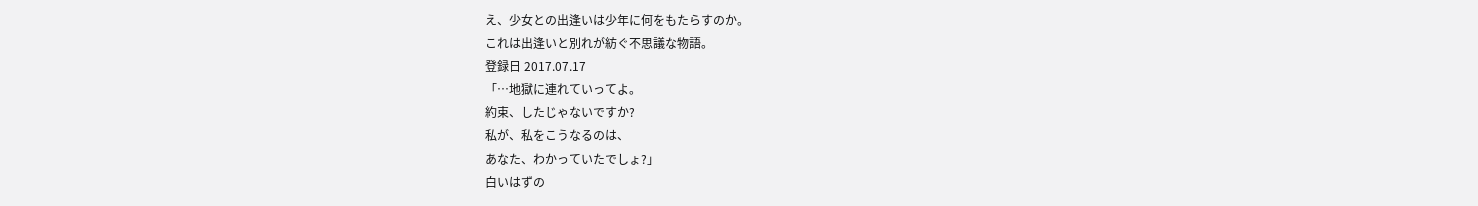え、少女との出逢いは少年に何をもたらすのか。
これは出逢いと別れが紡ぐ不思議な物語。
登録日 2017.07.17
「…地獄に連れていってよ。
約束、したじゃないですか?
私が、私をこうなるのは、
あなた、わかっていたでしょ?」
白いはずの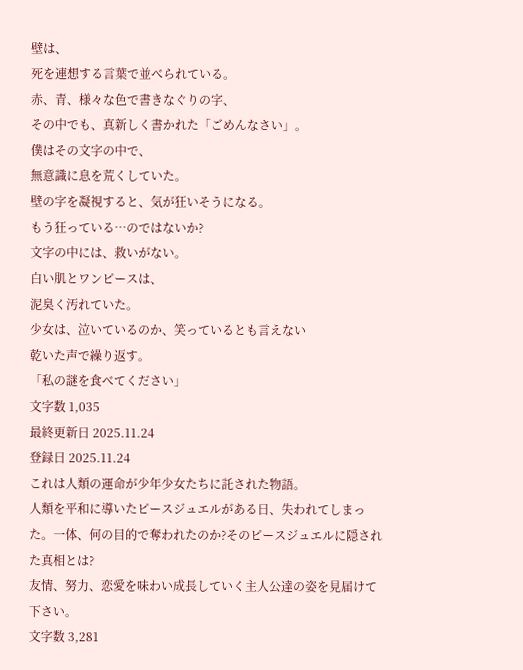壁は、
死を連想する言葉で並べられている。
赤、青、様々な色で書きなぐりの字、
その中でも、真新しく書かれた「ごめんなさい」。
僕はその文字の中で、
無意識に息を荒くしていた。
壁の字を凝視すると、気が狂いそうになる。
もう狂っている…のではないか?
文字の中には、救いがない。
白い肌とワンピースは、
泥臭く汚れていた。
少女は、泣いているのか、笑っているとも言えない
乾いた声で繰り返す。
「私の謎を食べてください」
文字数 1,035
最終更新日 2025.11.24
登録日 2025.11.24
これは人類の運命が少年少女たちに託された物語。
人類を平和に導いたピースジュエルがある日、失われてしまった。一体、何の目的で奪われたのか?そのピースジュエルに隠された真相とは?
友情、努力、恋愛を味わい成長していく主人公達の姿を見届けて下さい。
文字数 3,281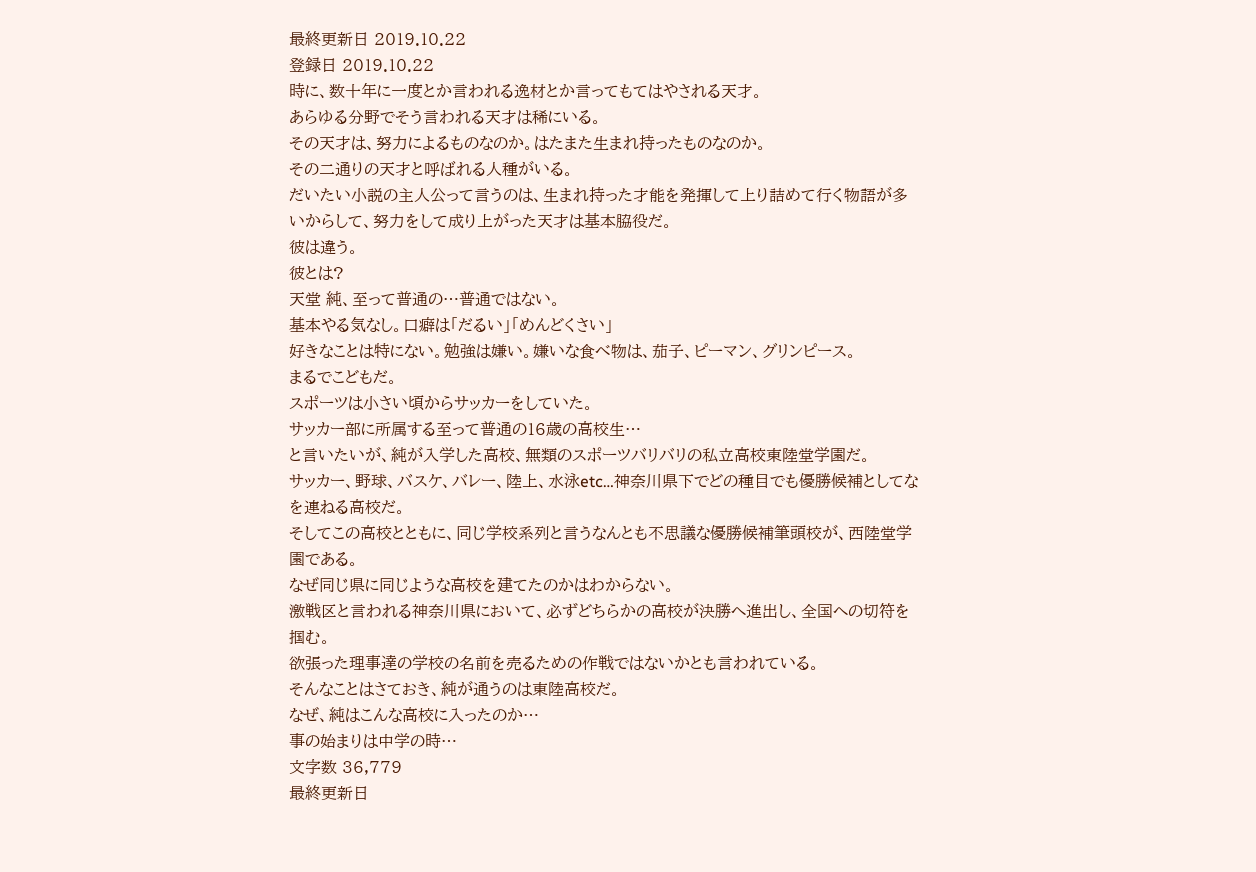最終更新日 2019.10.22
登録日 2019.10.22
時に、数十年に一度とか言われる逸材とか言ってもてはやされる天才。
あらゆる分野でそう言われる天才は稀にいる。
その天才は、努力によるものなのか。はたまた生まれ持ったものなのか。
その二通りの天才と呼ばれる人種がいる。
だいたい小説の主人公って言うのは、生まれ持った才能を発揮して上り詰めて行く物語が多いからして、努力をして成り上がった天才は基本脇役だ。
彼は違う。
彼とは?
天堂 純、至って普通の…普通ではない。
基本やる気なし。口癖は「だるい」「めんどくさい」
好きなことは特にない。勉強は嫌い。嫌いな食べ物は、茄子、ピーマン、グリンピース。
まるでこどもだ。
スポーツは小さい頃からサッカーをしていた。
サッカー部に所属する至って普通の16歳の高校生…
と言いたいが、純が入学した高校、無類のスポーツバリバリの私立高校東陸堂学園だ。
サッカー、野球、バスケ、バレー、陸上、水泳etc…神奈川県下でどの種目でも優勝候補としてなを連ねる高校だ。
そしてこの高校とともに、同じ学校系列と言うなんとも不思議な優勝候補筆頭校が、西陸堂学園である。
なぜ同じ県に同じような高校を建てたのかはわからない。
激戦区と言われる神奈川県において、必ずどちらかの高校が決勝へ進出し、全国への切符を掴む。
欲張った理事達の学校の名前を売るための作戦ではないかとも言われている。
そんなことはさておき、純が通うのは東陸高校だ。
なぜ、純はこんな高校に入ったのか…
事の始まりは中学の時…
文字数 36,779
最終更新日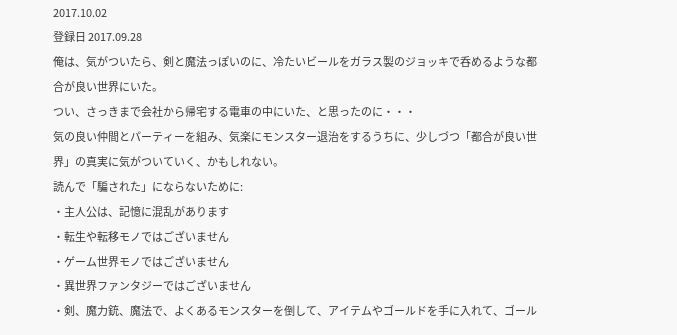2017.10.02
登録日 2017.09.28
俺は、気がついたら、剣と魔法っぽいのに、冷たいビールをガラス製のジョッキで呑めるような都合が良い世界にいた。
つい、さっきまで会社から帰宅する電車の中にいた、と思ったのに・・・
気の良い仲間とパーティーを組み、気楽にモンスター退治をするうちに、少しづつ「都合が良い世界」の真実に気がついていく、かもしれない。
読んで「騙された」にならないために:
・主人公は、記憶に混乱があります
・転生や転移モノではございません
・ゲーム世界モノではございません
・異世界ファンタジーではございません
・剣、魔力銃、魔法で、よくあるモンスターを倒して、アイテムやゴールドを手に入れて、ゴール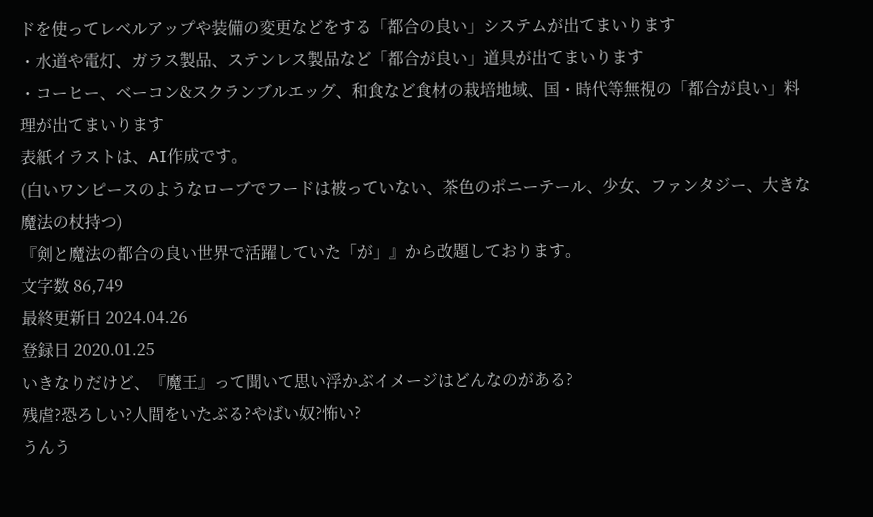ドを使ってレベルアップや装備の変更などをする「都合の良い」システムが出てまいります
・水道や電灯、ガラス製品、ステンレス製品など「都合が良い」道具が出てまいります
・コーヒー、ベーコン&スクランブルエッグ、和食など食材の栽培地域、国・時代等無視の「都合が良い」料理が出てまいります
表紙イラストは、AI作成です。
(白いワンピースのようなローブでフードは被っていない、茶色のポニーテール、少女、ファンタジー、大きな魔法の杖持つ)
『剣と魔法の都合の良い世界で活躍していた「が」』から改題しております。
文字数 86,749
最終更新日 2024.04.26
登録日 2020.01.25
いきなりだけど、『魔王』って聞いて思い浮かぶイメージはどんなのがある?
残虐?恐ろしい?人間をいたぶる?やばい奴?怖い?
うんう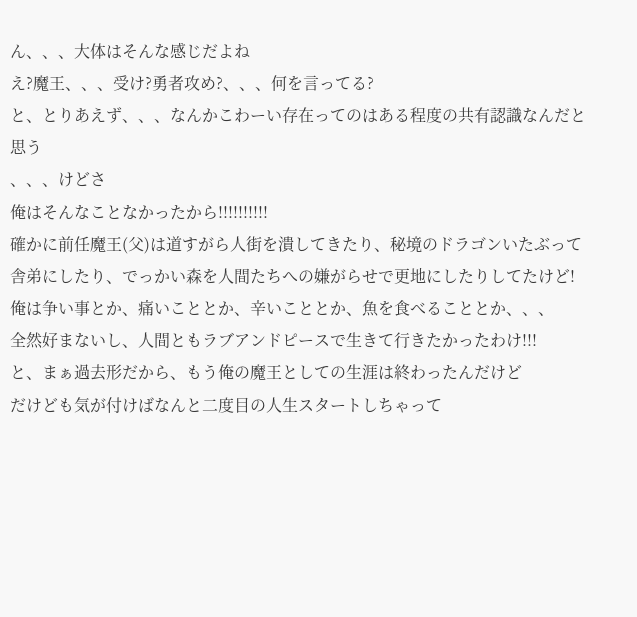ん、、、大体はそんな感じだよね
え?魔王、、、受け?勇者攻め?、、、何を言ってる?
と、とりあえず、、、なんかこわーい存在ってのはある程度の共有認識なんだと思う
、、、けどさ
俺はそんなことなかったから!!!!!!!!!!
確かに前任魔王(父)は道すがら人街を潰してきたり、秘境のドラゴンいたぶって舎弟にしたり、でっかい森を人間たちへの嫌がらせで更地にしたりしてたけど!
俺は争い事とか、痛いこととか、辛いこととか、魚を食べることとか、、、
全然好まないし、人間ともラブアンドピースで生きて行きたかったわけ!!!
と、まぁ過去形だから、もう俺の魔王としての生涯は終わったんだけど
だけども気が付けばなんと二度目の人生スタートしちゃって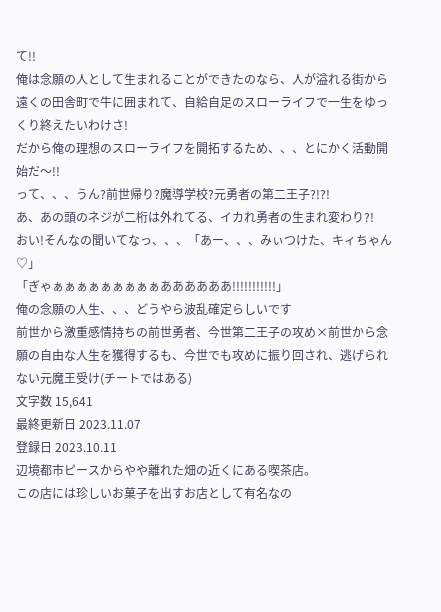て!!
俺は念願の人として生まれることができたのなら、人が溢れる街から遠くの田舎町で牛に囲まれて、自給自足のスローライフで一生をゆっくり終えたいわけさ!
だから俺の理想のスローライフを開拓するため、、、とにかく活動開始だ〜!!
って、、、うん?前世帰り?魔導学校?元勇者の第二王子?!?!
あ、あの頭のネジが二桁は外れてる、イカれ勇者の生まれ変わり?!
おい!そんなの聞いてなっ、、、「あー、、、みぃつけた、キィちゃん♡」
「ぎゃぁぁぁぁぁぁぁぁぁああああああ!!!!!!!!!!!」
俺の念願の人生、、、どうやら波乱確定らしいです
前世から激重感情持ちの前世勇者、今世第二王子の攻め×前世から念願の自由な人生を獲得するも、今世でも攻めに振り回され、逃げられない元魔王受け(チートではある)
文字数 15,641
最終更新日 2023.11.07
登録日 2023.10.11
辺境都市ピースからやや離れた畑の近くにある喫茶店。
この店には珍しいお菓子を出すお店として有名なの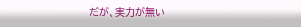だが、実力が無い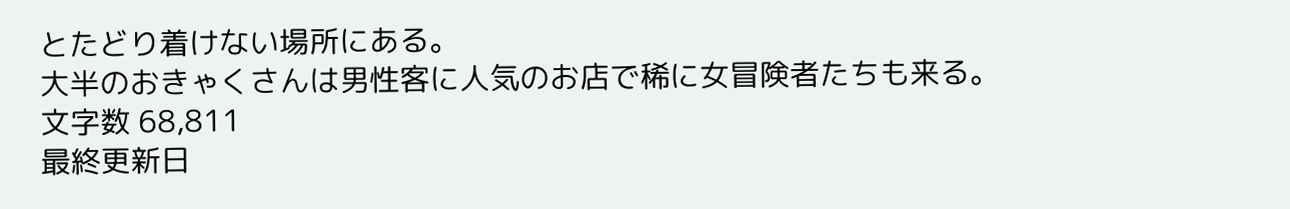とたどり着けない場所にある。
大半のおきゃくさんは男性客に人気のお店で稀に女冒険者たちも来る。
文字数 68,811
最終更新日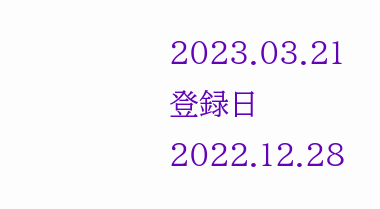2023.03.21
登録日 2022.12.28